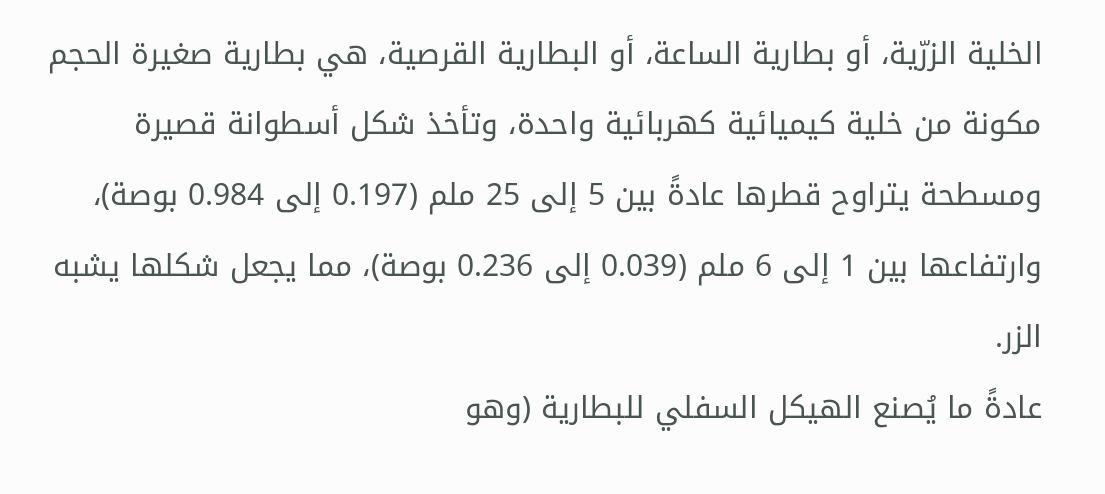الخلية الزرّية، أو بطارية الساعة، أو البطارية القرصية، هي بطارية صغيرة الحجم مكونة من خلية كيميائية كهربائية واحدة، وتأخذ شكل أسطوانة قصيرة ومسطحة يتراوح قطرها عادةً بين 5 إلى 25 ملم (0.197 إلى 0.984 بوصة)، وارتفاعها بين 1 إلى 6 ملم (0.039 إلى 0.236 بوصة)، مما يجعل شكلها يشبه الزر.
عادةً ما يُصنع الهيكل السفلي للبطارية (وهو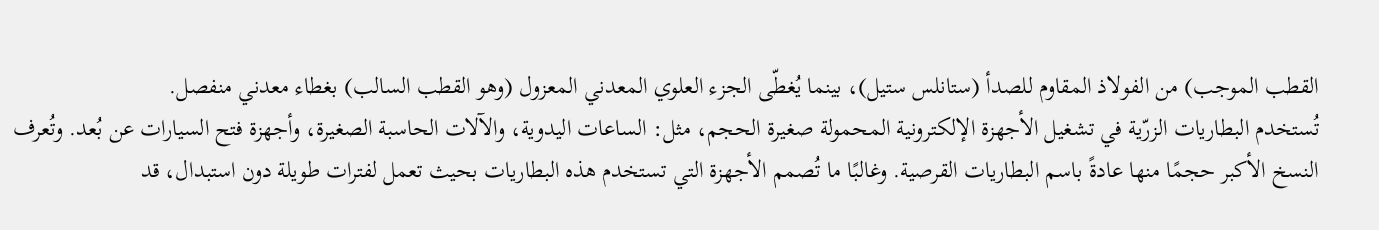القطب الموجب) من الفولاذ المقاوم للصدأ (ستانلس ستيل)، بينما يُغطّى الجزء العلوي المعدني المعزول (وهو القطب السالب) بغطاء معدني منفصل.
تُستخدم البطاريات الزرّية في تشغيل الأجهزة الإلكترونية المحمولة صغيرة الحجم، مثل: الساعات اليدوية، والآلات الحاسبة الصغيرة، وأجهزة فتح السيارات عن بُعد. وتُعرف النسخ الأكبر حجمًا منها عادةً باسم البطاريات القرصية. وغالبًا ما تُصمم الأجهزة التي تستخدم هذه البطاريات بحيث تعمل لفترات طويلة دون استبدال، قد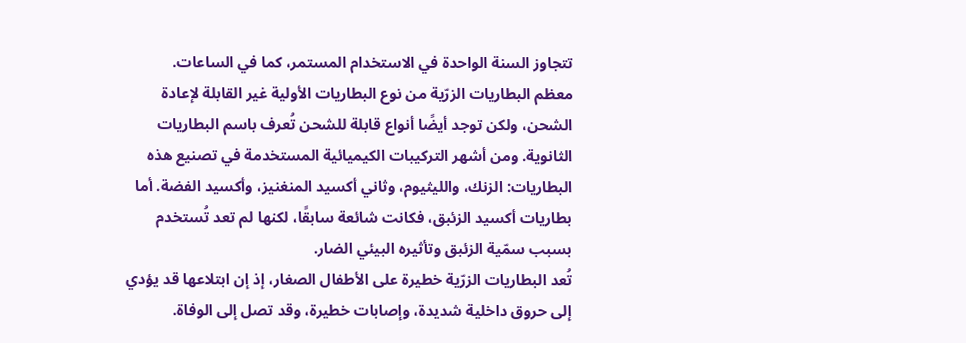تتجاوز السنة الواحدة في الاستخدام المستمر، كما في الساعات.
معظم البطاريات الزرّية من نوع البطاريات الأولية غير القابلة لإعادة الشحن، ولكن توجد أيضًا أنواع قابلة للشحن تُعرف باسم البطاريات الثانوية. ومن أشهر التركيبات الكيميائية المستخدمة في تصنيع هذه البطاريات: الزنك، والليثيوم، وثاني أكسيد المنغنيز، وأكسيد الفضة. أما بطاريات أكسيد الزئبق، فكانت شائعة سابقًا، لكنها لم تعد تُستخدم بسبب سمّية الزئبق وتأثيره البيئي الضار.
تُعد البطاريات الزرّية خطيرة على الأطفال الصغار، إذ إن ابتلاعها قد يؤدي إلى حروق داخلية شديدة، وإصابات خطيرة، وقد تصل إلى الوفاة.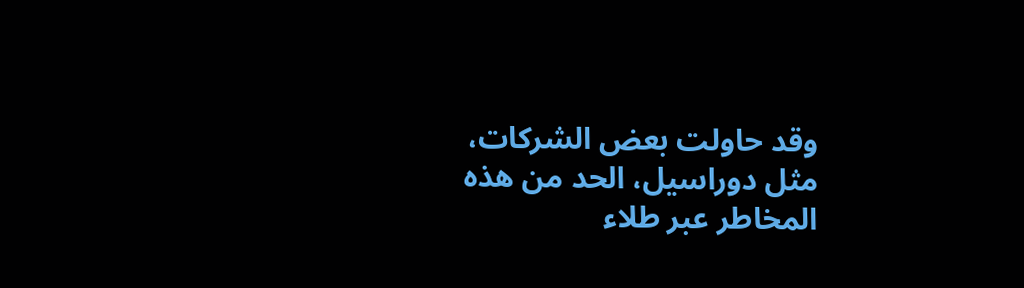وقد حاولت بعض الشركات، مثل دوراسيل، الحد من هذه المخاطر عبر طلاء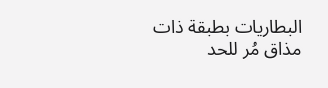البطاريات بطبقة ذات مذاق مُر للحد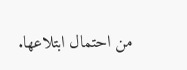من احتمال ابتلاعها.